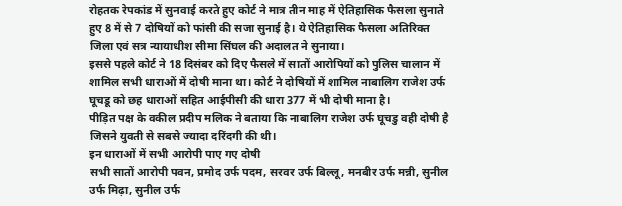रोहतक रेपकांड में सुनवाई करते हुए कोर्ट ने मात्र तीन माह में ऐतिहासिक फैसला सुनाते हुए 8 में से 7 दोषियों को फांसी की सजा सुनाई है। ये ऐतिहासिक फैसला अतिरिक्त जिला एवं सत्र न्यायाधीश सीमा सिंघल की अदालत ने सुनाया।
इससे पहले कोर्ट ने 18 दिसंबर को दिए फैसले में सातों आरोपियों को पुलिस चालान में शामिल सभी धाराओं में दोषी माना था। कोर्ट ने दोषियों में शामिल नाबालिग राजेश उर्फ घूचडू को छह धाराओं सहित आईपीसी की धारा 377 में भी दोषी माना है।
पीड़ित पक्ष के वकील प्रदीप मलिक ने बताया कि नाबालिग राजेश उर्फ घूचडु वही दोषी है जिसने युवती से सबसे ज्यादा दरिंदगी की थी।
इन धाराओं में सभी आरोपी पाए गए दोषी
सभी सातों आरोपी पवन, प्रमोद उर्फ पदम, सरवर उर्फ बिल्लू, मनबीर उर्फ मन्नी, सुनील उर्फ मिढ़ा, सुनील उर्फ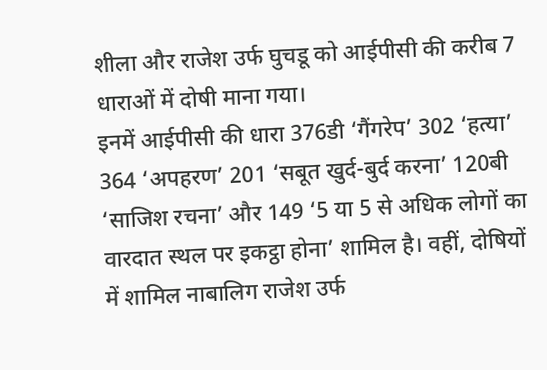शीला और राजेश उर्फ घुचडू को आईपीसी की करीब 7 धाराओं में दोषी माना गया।
इनमें आईपीसी की धारा 376डी ‘गैंगरेप’ 302 ‘हत्या’ 364 ‘अपहरण’ 201 ‘सबूत खुर्द-बुर्द करना’ 120बी ‘साजिश रचना’ और 149 ‘5 या 5 से अधिक लोगों का वारदात स्थल पर इकट्ठा होना’ शामिल है। वहीं, दोषियों में शामिल नाबालिग राजेश उर्फ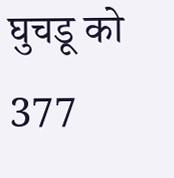घुचडू को 377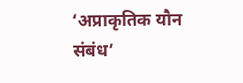‘अप्राकृतिक यौन संबंध’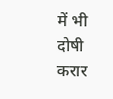में भी दोषी करार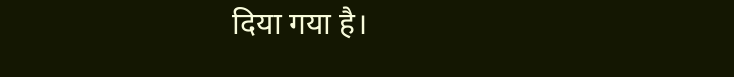दिया गया है।